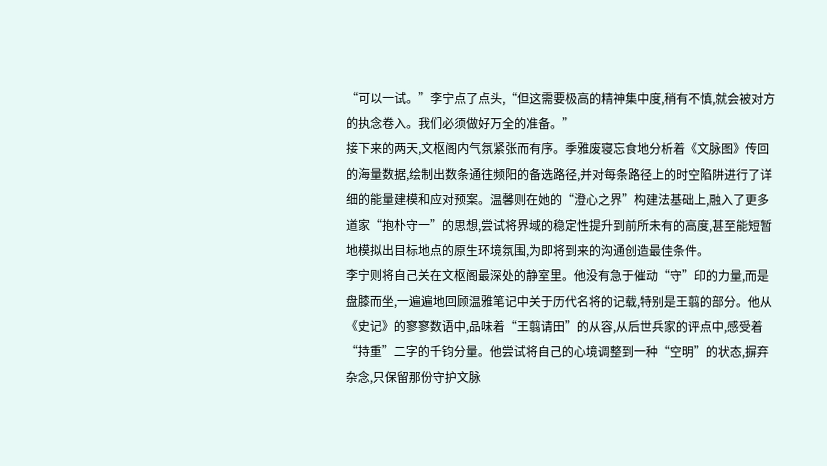“可以一试。”李宁点了点头,“但这需要极高的精神集中度,稍有不慎,就会被对方的执念卷入。我们必须做好万全的准备。”
接下来的两天,文枢阁内气氛紧张而有序。季雅废寝忘食地分析着《文脉图》传回的海量数据,绘制出数条通往频阳的备选路径,并对每条路径上的时空陷阱进行了详细的能量建模和应对预案。温馨则在她的“澄心之界”构建法基础上,融入了更多道家“抱朴守一”的思想,尝试将界域的稳定性提升到前所未有的高度,甚至能短暂地模拟出目标地点的原生环境氛围,为即将到来的沟通创造最佳条件。
李宁则将自己关在文枢阁最深处的静室里。他没有急于催动“守”印的力量,而是盘膝而坐,一遍遍地回顾温雅笔记中关于历代名将的记载,特别是王翦的部分。他从《史记》的寥寥数语中,品味着“王翦请田”的从容,从后世兵家的评点中,感受着“持重”二字的千钧分量。他尝试将自己的心境调整到一种“空明”的状态,摒弃杂念,只保留那份守护文脉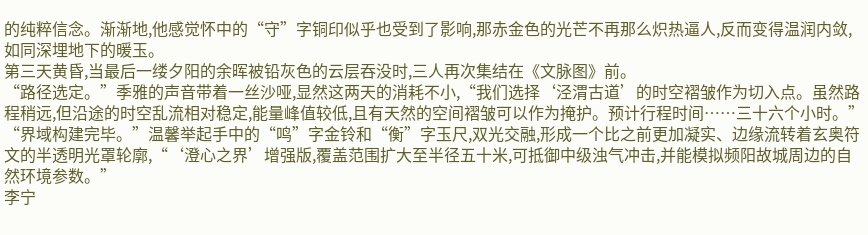的纯粹信念。渐渐地,他感觉怀中的“守”字铜印似乎也受到了影响,那赤金色的光芒不再那么炽热逼人,反而变得温润内敛,如同深埋地下的暖玉。
第三天黄昏,当最后一缕夕阳的余晖被铅灰色的云层吞没时,三人再次集结在《文脉图》前。
“路径选定。”季雅的声音带着一丝沙哑,显然这两天的消耗不小,“我们选择‘泾渭古道’的时空褶皱作为切入点。虽然路程稍远,但沿途的时空乱流相对稳定,能量峰值较低,且有天然的空间褶皱可以作为掩护。预计行程时间……三十六个小时。”
“界域构建完毕。”温馨举起手中的“鸣”字金铃和“衡”字玉尺,双光交融,形成一个比之前更加凝实、边缘流转着玄奥符文的半透明光罩轮廓,“‘澄心之界’增强版,覆盖范围扩大至半径五十米,可抵御中级浊气冲击,并能模拟频阳故城周边的自然环境参数。”
李宁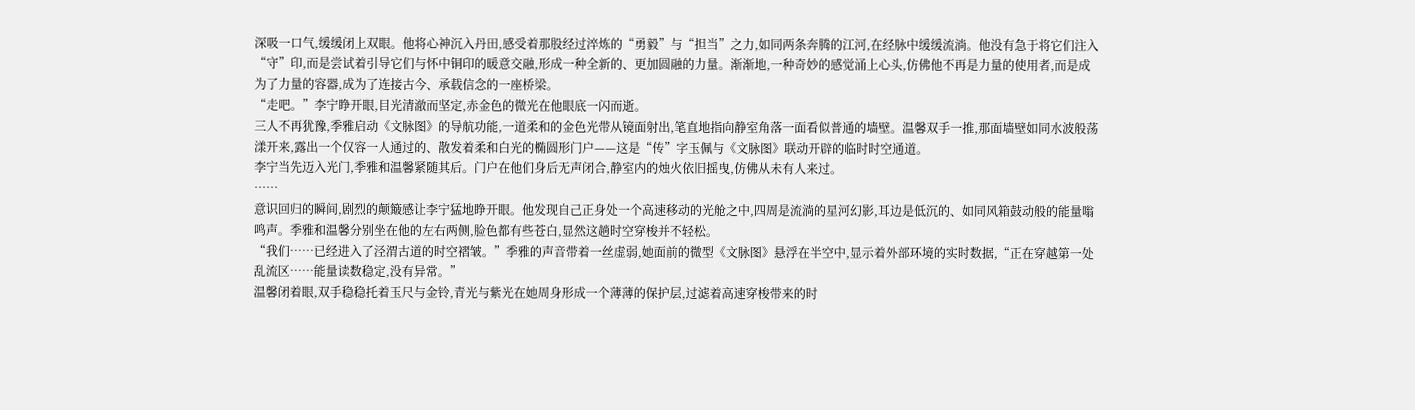深吸一口气,缓缓闭上双眼。他将心神沉入丹田,感受着那股经过淬炼的“勇毅”与“担当”之力,如同两条奔腾的江河,在经脉中缓缓流淌。他没有急于将它们注入“守”印,而是尝试着引导它们与怀中铜印的暖意交融,形成一种全新的、更加圆融的力量。渐渐地,一种奇妙的感觉涌上心头,仿佛他不再是力量的使用者,而是成为了力量的容器,成为了连接古今、承载信念的一座桥梁。
“走吧。”李宁睁开眼,目光清澈而坚定,赤金色的微光在他眼底一闪而逝。
三人不再犹豫,季雅启动《文脉图》的导航功能,一道柔和的金色光带从镜面射出,笔直地指向静室角落一面看似普通的墙壁。温馨双手一推,那面墙壁如同水波般荡漾开来,露出一个仅容一人通过的、散发着柔和白光的椭圆形门户——这是“传”字玉佩与《文脉图》联动开辟的临时时空通道。
李宁当先迈入光门,季雅和温馨紧随其后。门户在他们身后无声闭合,静室内的烛火依旧摇曳,仿佛从未有人来过。
……
意识回归的瞬间,剧烈的颠簸感让李宁猛地睁开眼。他发现自己正身处一个高速移动的光舱之中,四周是流淌的星河幻影,耳边是低沉的、如同风箱鼓动般的能量嗡鸣声。季雅和温馨分别坐在他的左右两侧,脸色都有些苍白,显然这趟时空穿梭并不轻松。
“我们……已经进入了泾渭古道的时空褶皱。”季雅的声音带着一丝虚弱,她面前的微型《文脉图》悬浮在半空中,显示着外部环境的实时数据,“正在穿越第一处乱流区……能量读数稳定,没有异常。”
温馨闭着眼,双手稳稳托着玉尺与金铃,青光与紫光在她周身形成一个薄薄的保护层,过滤着高速穿梭带来的时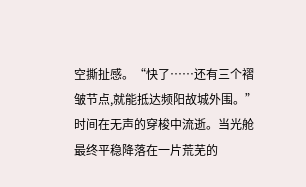空撕扯感。“快了……还有三个褶皱节点,就能抵达频阳故城外围。”
时间在无声的穿梭中流逝。当光舱最终平稳降落在一片荒芜的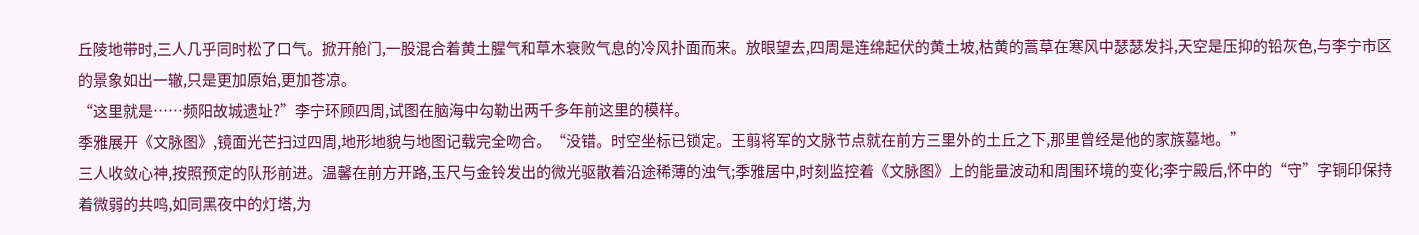丘陵地带时,三人几乎同时松了口气。掀开舱门,一股混合着黄土腥气和草木衰败气息的冷风扑面而来。放眼望去,四周是连绵起伏的黄土坡,枯黄的蒿草在寒风中瑟瑟发抖,天空是压抑的铅灰色,与李宁市区的景象如出一辙,只是更加原始,更加苍凉。
“这里就是……频阳故城遗址?”李宁环顾四周,试图在脑海中勾勒出两千多年前这里的模样。
季雅展开《文脉图》,镜面光芒扫过四周,地形地貌与地图记载完全吻合。“没错。时空坐标已锁定。王翦将军的文脉节点就在前方三里外的土丘之下,那里曾经是他的家族墓地。”
三人收敛心神,按照预定的队形前进。温馨在前方开路,玉尺与金铃发出的微光驱散着沿途稀薄的浊气;季雅居中,时刻监控着《文脉图》上的能量波动和周围环境的变化;李宁殿后,怀中的“守”字铜印保持着微弱的共鸣,如同黑夜中的灯塔,为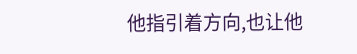他指引着方向,也让他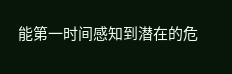能第一时间感知到潜在的危